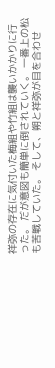祥弥の存在に気付いた梅組や竹組は襲いかかりに行った。 だが意図も簡単に倒されていく。 一番上の松も苦戦していた。 そして、朔と祥弥が目を合わせ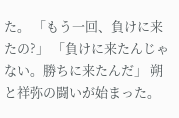た。 「もう一回、負けに来たの?」 「負けに来たんじゃない。勝ちに来たんだ」 朔と祥弥の闘いが始まった。